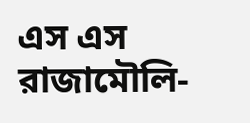এস এস রাজামৌলি-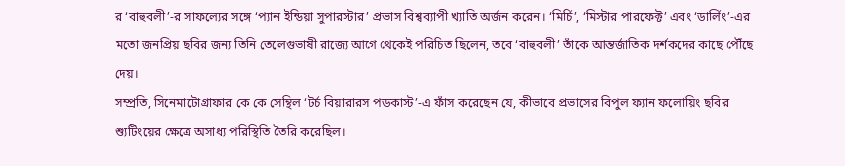র ‘বাহুবলী’-র সাফল্যের সঙ্গে ‘প্যান ইন্ডিয়া সুপারস্টার’ প্রভাস বিশ্বব্যাপী খ্যাতি অর্জন করেন। ‘মির্চি’, ‘মিস্টার পারফেক্ট’ এবং ‘ডার্লিং’-এর মতো জনপ্রিয় ছবির জন্য তিনি তেলেগুভাষী রাজ্যে আগে থেকেই পরিচিত ছিলেন, তবে ‘বাহুবলী’ তাঁকে আন্তর্জাতিক দর্শকদের কাছে পৌঁছে দেয়।
সম্প্রতি, সিনেমাটোগ্রাফার কে কে সেন্থিল ‘টর্চ বিয়ারারস পডকাস্ট’-এ ফাঁস করেছেন যে, কীভাবে প্রভাসের বিপুল ফ্যান ফলোয়িং ছবির শ্যুটিংয়ের ক্ষেত্রে অসাধ্য পরিস্থিতি তৈরি করেছিল।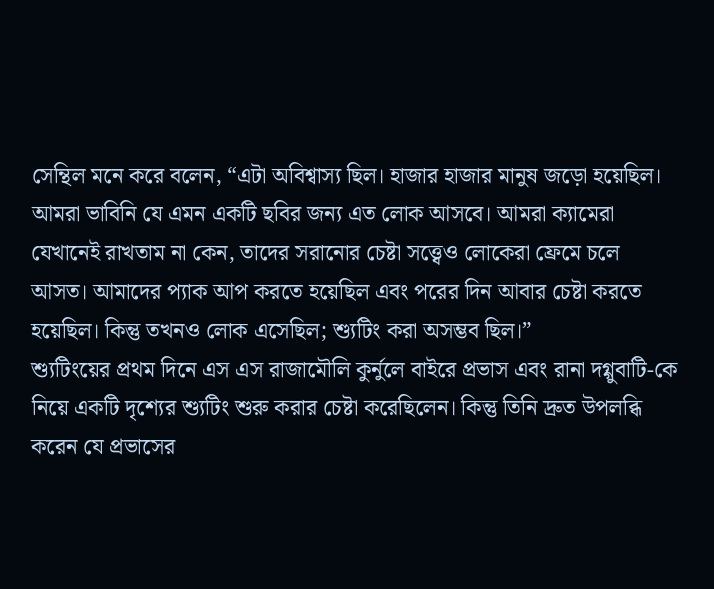সেন্থিল মনে করে বলেন, “এটা অবিশ্বাস্য ছিল। হাজার হাজার মানুষ জড়ো হয়েছিল। আমরা ভাবিনি যে এমন একটি ছবির জন্য এত লোক আসবে। আমরা ক্যামেরা যেখানেই রাখতাম না কেন, তাদের সরানোর চেষ্টা সত্ত্বেও লোকেরা ফ্রেমে চলে আসত। আমাদের প্যাক আপ করতে হয়েছিল এবং পরের দিন আবার চেষ্টা করতে হয়েছিল। কিন্তু তখনও লোক এসেছিল; শ্যুটিং করা অসম্ভব ছিল।”
শ্যুটিংয়ের প্রথম দিনে এস এস রাজামৌলি কুর্নুলে বাইরে প্রভাস এবং রানা দগ্গুবাটি-কে নিয়ে একটি দৃশ্যের শ্যুটিং শুরু করার চেষ্টা করেছিলেন। কিন্তু তিনি দ্রুত উপলব্ধি করেন যে প্রভাসের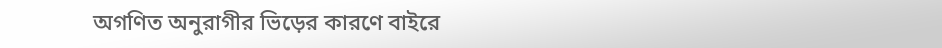অগণিত অনুরাগীর ভিড়ের কারণে বাইরে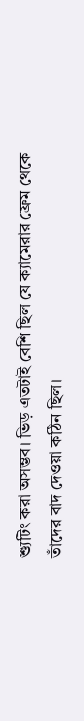শ্যুটিং করা অসম্ভব। ভিড় এতটাই বেশি ছিল যে ক্যামেরার ফ্রেম থেকে তাঁদের বাদ দেওয়া কঠিন ছিল।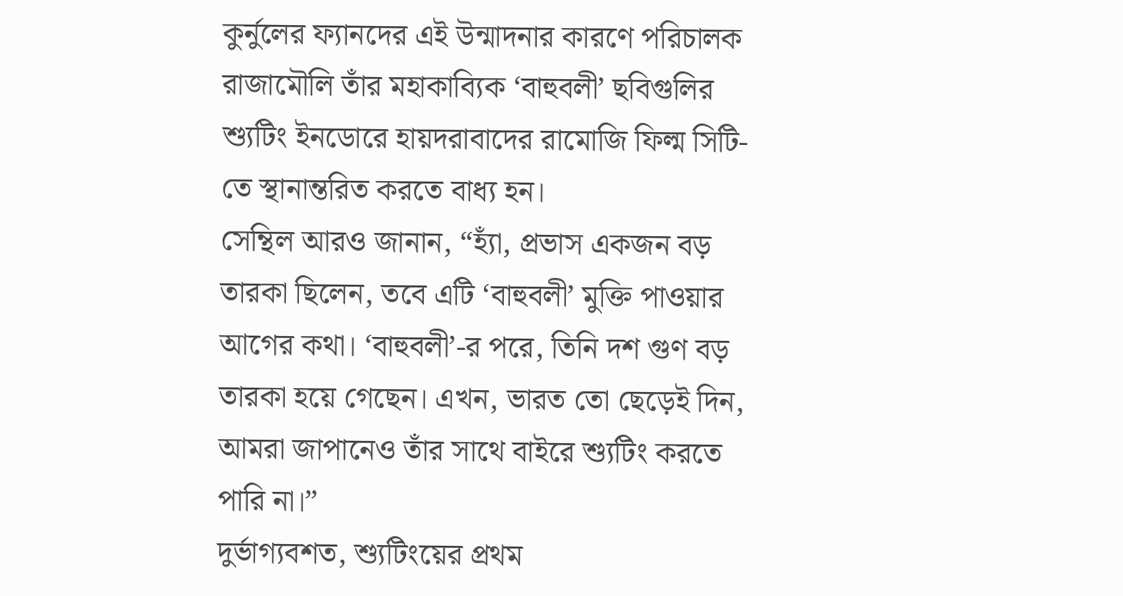কুর্নুলের ফ্যানদের এই উন্মাদনার কারণে পরিচালক রাজামৌলি তাঁর মহাকাব্যিক ‘বাহুবলী’ ছবিগুলির শ্যুটিং ইনডোরে হায়দরাবাদের রামোজি ফিল্ম সিটি-তে স্থানান্তরিত করতে বাধ্য হন।
সেন্থিল আরও জানান, “হ্যাঁ, প্রভাস একজন বড় তারকা ছিলেন, তবে এটি ‘বাহুবলী’ মুক্তি পাওয়ার আগের কথা। ‘বাহুবলী’-র পরে, তিনি দশ গুণ বড় তারকা হয়ে গেছেন। এখন, ভারত তো ছেড়েই দিন, আমরা জাপানেও তাঁর সাথে বাইরে শ্যুটিং করতে পারি না।”
দুর্ভাগ্যবশত, শ্যুটিংয়ের প্রথম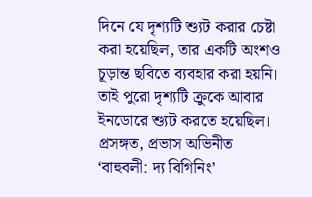দিনে যে দৃশ্যটি শ্যুট করার চেষ্টা করা হয়েছিল, তার একটি অংশও চূড়ান্ত ছবিতে ব্যবহার করা হয়নি। তাই পুরো দৃশ্যটি ক্রুকে আবার ইনডোরে শ্যুট করতে হয়েছিল।
প্রসঙ্গত, প্রভাস অভিনীত ‘বাহুবলী: দ্য বিগিনিং’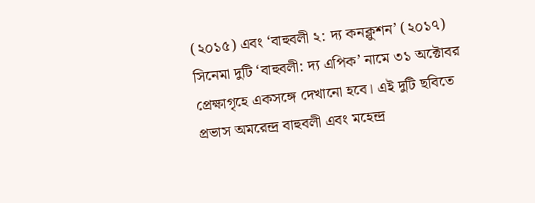(২০১৫) এবং ‘বাহুবলী ২: দ্য কনক্লুশন’ (২০১৭) সিনেমা দুটি ‘বাহুবলী: দ্য এপিক’ নামে ৩১ অক্টোবর প্রেক্ষাগৃহে একসঙ্গে দেখানো হবে। এই দুটি ছবিতে প্রভাস অমরেন্দ্র বাহুবলী এবং মহেন্দ্র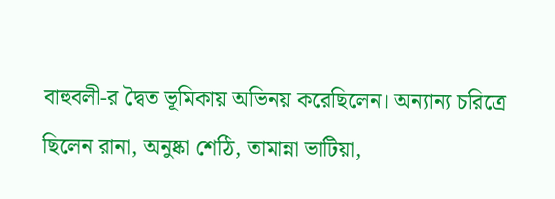বাহুবলী-র দ্বৈত ভূমিকায় অভিনয় করেছিলেন। অন্যান্য চরিত্রে ছিলেন রানা, অনুষ্কা শেঠি, তামান্না ভাটিয়া,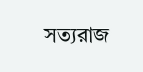সত্যরাজ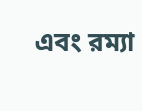এবং রম্যা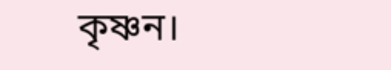কৃষ্ণন।